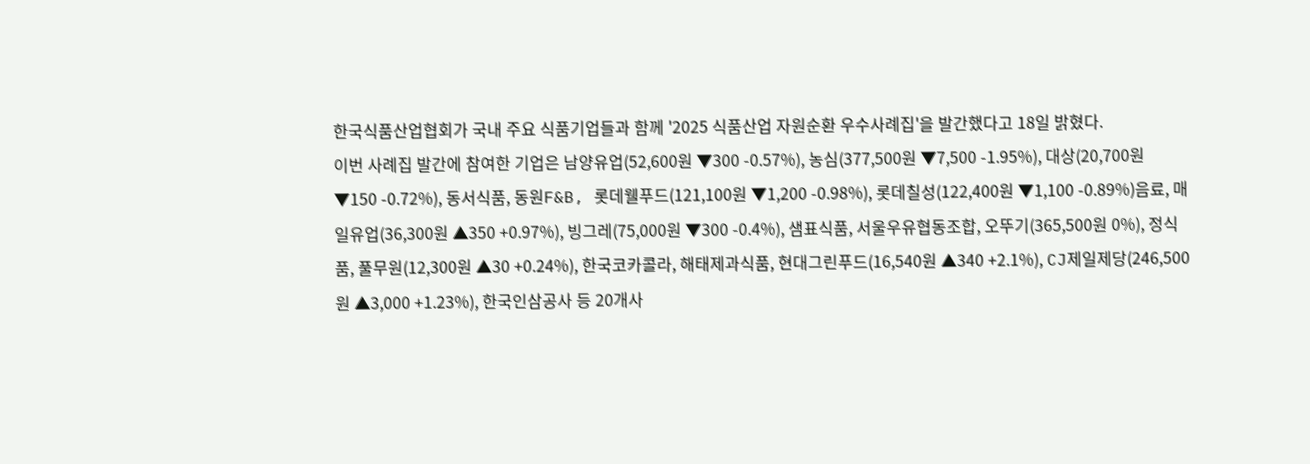한국식품산업협회가 국내 주요 식품기업들과 함께 '2025 식품산업 자원순환 우수사례집'을 발간했다고 18일 밝혔다.
이번 사례집 발간에 참여한 기업은 남양유업(52,600원 ▼300 -0.57%), 농심(377,500원 ▼7,500 -1.95%), 대상(20,700원 ▼150 -0.72%), 동서식품, 동원F&B, 롯데웰푸드(121,100원 ▼1,200 -0.98%), 롯데칠성(122,400원 ▼1,100 -0.89%)음료, 매일유업(36,300원 ▲350 +0.97%), 빙그레(75,000원 ▼300 -0.4%), 샘표식품, 서울우유협동조합, 오뚜기(365,500원 0%), 정식품, 풀무원(12,300원 ▲30 +0.24%), 한국코카콜라, 해태제과식품, 현대그린푸드(16,540원 ▲340 +2.1%), CJ제일제당(246,500원 ▲3,000 +1.23%), 한국인삼공사 등 20개사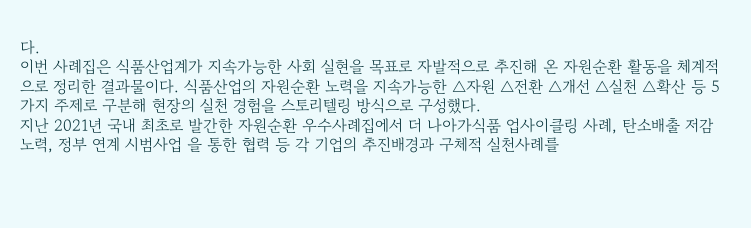다.
이번 사례집은 식품산업계가 지속가능한 사회 실현을 목표로 자발적으로 추진해 온 자원순환 활동을 체계적으로 정리한 결과물이다. 식품산업의 자원순환 노력을 지속가능한 △자원 △전환 △개선 △실천 △확산 등 5가지 주제로 구분해 현장의 실천 경험을 스토리텔링 방식으로 구성했다.
지난 2021년 국내 최초로 발간한 자원순환 우수사례집에서 더 나아가식품 업사이클링 사례, 탄소배출 저감 노력, 정부 연계 시범사업 을 통한 협력 등 각 기업의 추진배경과 구체적 실천사례를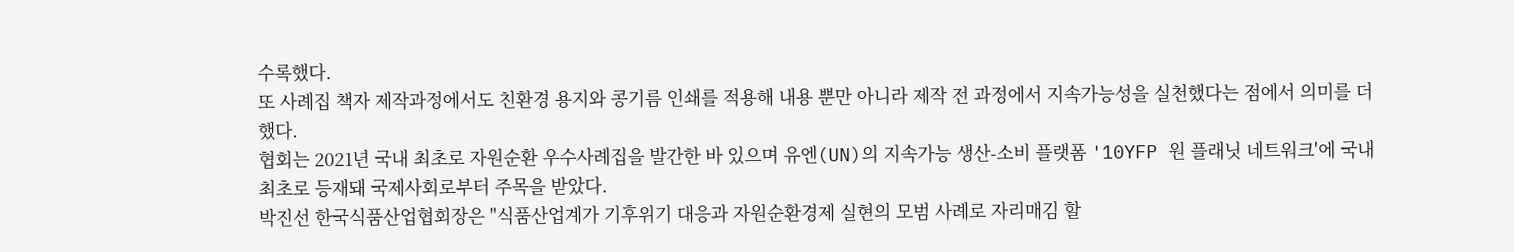수록했다.
또 사례집 책자 제작과정에서도 친환경 용지와 콩기름 인쇄를 적용해 내용 뿐만 아니라 제작 전 과정에서 지속가능성을 실천했다는 점에서 의미를 더했다.
협회는 2021년 국내 최초로 자원순환 우수사례집을 발간한 바 있으며 유엔(UN)의 지속가능 생산-소비 플랫폼 '10YFP 원 플래닛 네트워크'에 국내 최초로 등재돼 국제사회로부터 주목을 받았다.
박진선 한국식품산업협회장은 "식품산업계가 기후위기 대응과 자원순환경제 실현의 모범 사례로 자리매김 할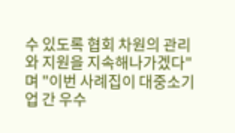수 있도록 협회 차원의 관리와 지원을 지속해나가겠다"며 "이번 사례집이 대중소기업 간 우수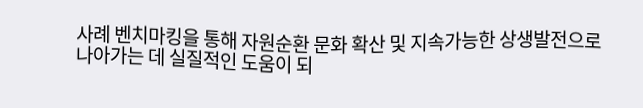사례 벤치마킹을 통해 자원순환 문화 확산 및 지속가능한 상생발전으로 나아가는 데 실질적인 도움이 되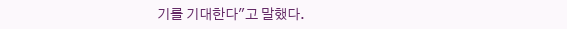기를 기대한다"고 말했다.